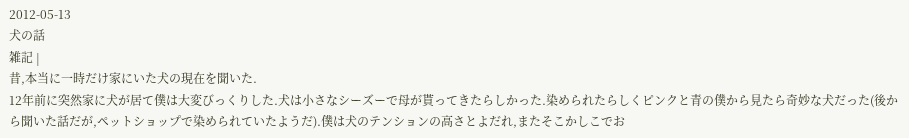2012-05-13
犬の話
雑記 |
昔,本当に一時だけ家にいた犬の現在を聞いた.
12年前に突然家に犬が居て僕は大変びっくりした.犬は小さなシーズーで母が貰ってきたらしかった.染められたらしくピンクと青の僕から見たら奇妙な犬だった(後から聞いた話だが,ペットショップで染められていたようだ).僕は犬のテンションの高さとよだれ,またそこかしこでお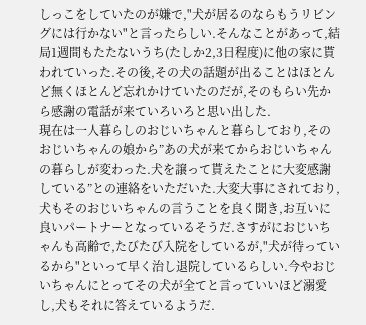しっこをしていたのが嫌で,"犬が居るのならもうリビングには行かない"と言ったらしい.そんなことがあって,結局1週間もたたないうち(たしか2,3日程度)に他の家に貰われていった.その後,その犬の話題が出ることはほとんど無くほとんど忘れかけていたのだが,そのもらい先から感謝の電話が来ていろいろと思い出した.
現在は一人暮らしのおじいちゃんと暮らしており,そのおじいちゃんの娘から”あの犬が来てからおじいちゃんの暮らしが変わった.犬を譲って貰えたことに大変感謝している”との連絡をいただいた.大変大事にされており,犬もそのおじいちゃんの言うことを良く聞き,お互いに良いパートナーとなっているそうだ.さすがにおじいちゃんも高齢で,たびたび入院をしているが,"犬が待っているから"といって早く治し退院しているらしい.今やおじいちゃんにとってその犬が全てと言っていいほど溺愛し,犬もそれに答えているようだ.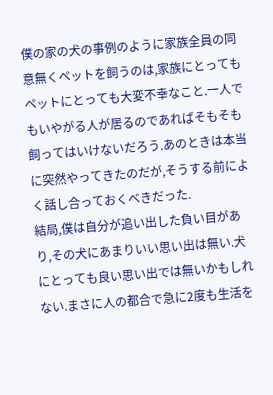僕の家の犬の事例のように家族全員の同意無くペットを飼うのは,家族にとってもペットにとっても大変不幸なこと.一人でもいやがる人が居るのであればそもそも飼ってはいけないだろう.あのときは本当に突然やってきたのだが,そうする前によく話し合っておくべきだった.
結局,僕は自分が追い出した負い目があり,その犬にあまりいい思い出は無い.犬にとっても良い思い出では無いかもしれない.まさに人の都合で急に2度も生活を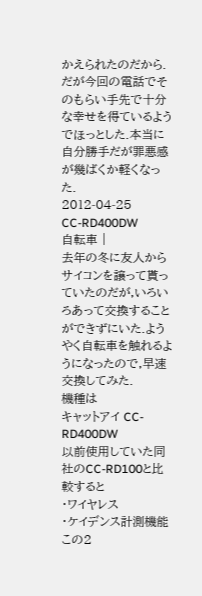かえられたのだから.だが今回の電話でそのもらい手先で十分な幸せを得ているようでほっとした.本当に自分勝手だが罪悪感が幾ばくか軽くなった.
2012-04-25
CC-RD400DW
自転車 |
去年の冬に友人からサイコンを譲って貰っていたのだが,いろいろあって交換することができずにいた.ようやく自転車を触れるようになったので,早速交換してみた.
機種は
キャットアイ CC-RD400DW
以前使用していた同社のCC-RD100と比較すると
・ワイヤレス
・ケイデンス計測機能
この2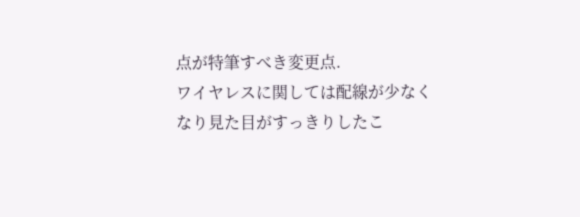点が特筆すべき変更点.
ワイヤレスに関しては配線が少なくなり見た目がすっきりしたこ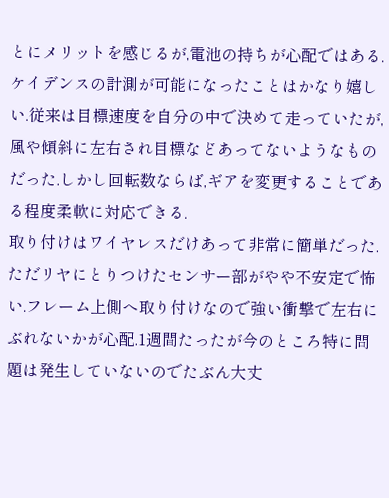とにメリットを感じるが,電池の持ちが心配ではある.ケイデンスの計測が可能になったことはかなり嬉しい.従来は目標速度を自分の中で決めて走っていたが,風や傾斜に左右され目標などあってないようなものだった.しかし回転数ならば,ギアを変更することである程度柔軟に対応できる.
取り付けはワイヤレスだけあって非常に簡単だった.ただリヤにとりつけたセンサー部がやや不安定で怖い.フレーム上側へ取り付けなので強い衝撃で左右にぶれないかが心配.1週間たったが今のところ特に問題は発生していないのでたぶん大丈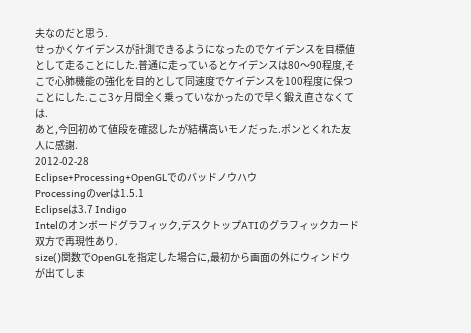夫なのだと思う.
せっかくケイデンスが計測できるようになったのでケイデンスを目標値として走ることにした.普通に走っているとケイデンスは80〜90程度,そこで心肺機能の強化を目的として同速度でケイデンスを100程度に保つことにした.ここ3ヶ月間全く乗っていなかったので早く鍛え直さなくては.
あと,今回初めて値段を確認したが結構高いモノだった.ポンとくれた友人に感謝.
2012-02-28
Eclipse+Processing+OpenGLでのバッドノウハウ
Processingのverは1.5.1
Eclipseは3.7 Indigo
Intelのオンボードグラフィック,デスクトップATIのグラフィックカード双方で再現性あり.
size()関数でOpenGLを指定した場合に,最初から画面の外にウィンドウが出てしま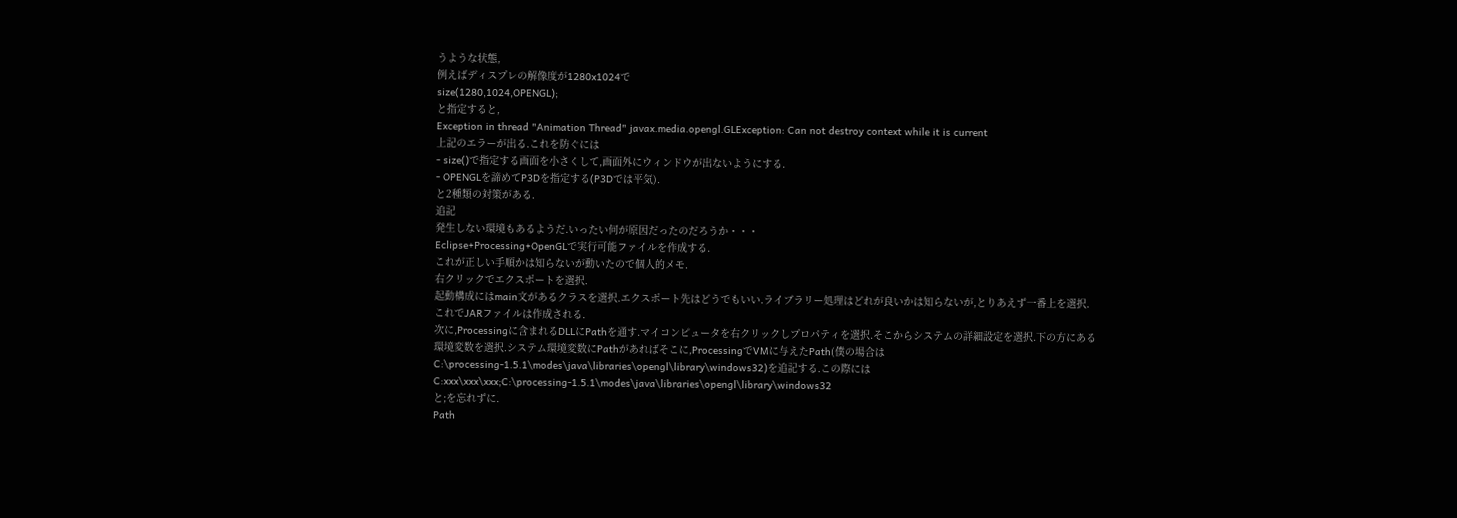うような状態,
例えばディスプレの解像度が1280x1024で
size(1280,1024,OPENGL);
と指定すると,
Exception in thread "Animation Thread" javax.media.opengl.GLException: Can not destroy context while it is current
上記のエラーが出る.これを防ぐには
- size()で指定する画面を小さくして,画面外にウィンドウが出ないようにする.
- OPENGLを諦めてP3Dを指定する(P3Dでは平気).
と2種類の対策がある.
追記
発生しない環境もあるようだ.いったい何が原因だったのだろうか・・・
Eclipse+Processing+OpenGLで実行可能ファイルを作成する.
これが正しい手順かは知らないが動いたので個人的メモ.
右クリックでエクスポートを選択.
起動構成にはmain文があるクラスを選択.エクスポート先はどうでもいい.ライブラリー処理はどれが良いかは知らないが,とりあえず一番上を選択.
これでJARファイルは作成される.
次に,Processingに含まれるDLLにPathを通す.マイコンピュータを右クリックしプロパティを選択.そこからシステムの詳細設定を選択.下の方にある環境変数を選択.システム環境変数にPathがあればそこに,ProcessingでVMに与えたPath(僕の場合はC:\processing-1.5.1\modes\java\libraries\opengl\library\windows32)を追記する.この際には
C:xxx\xxx\xxx;C:\processing-1.5.1\modes\java\libraries\opengl\library\windows32
と;を忘れずに.
Path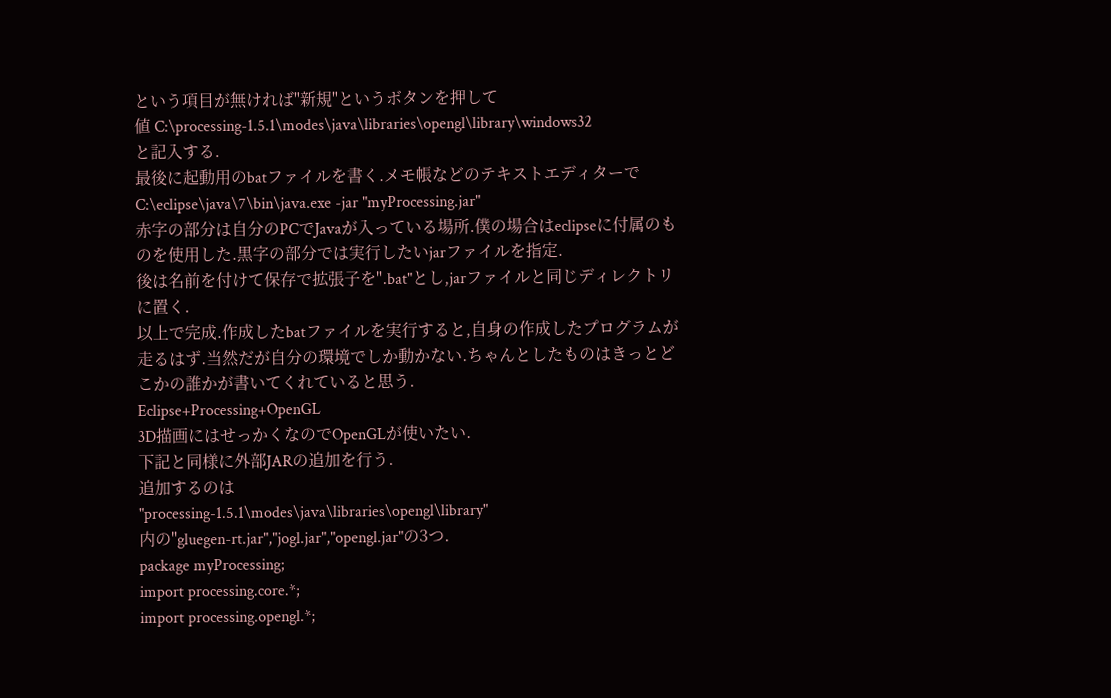という項目が無ければ"新規"というボタンを押して
値 C:\processing-1.5.1\modes\java\libraries\opengl\library\windows32
と記入する.
最後に起動用のbatファイルを書く.メモ帳などのテキストエディターで
C:\eclipse\java\7\bin\java.exe -jar "myProcessing.jar"
赤字の部分は自分のPCでJavaが入っている場所.僕の場合はeclipseに付属のものを使用した.黒字の部分では実行したいjarファイルを指定.
後は名前を付けて保存で拡張子を".bat"とし,jarファイルと同じディレクトリに置く.
以上で完成.作成したbatファイルを実行すると,自身の作成したプログラムが走るはず.当然だが自分の環境でしか動かない.ちゃんとしたものはきっとどこかの誰かが書いてくれていると思う.
Eclipse+Processing+OpenGL
3D描画にはせっかくなのでOpenGLが使いたい.
下記と同様に外部JARの追加を行う.
追加するのは
"processing-1.5.1\modes\java\libraries\opengl\library"
内の"gluegen-rt.jar","jogl.jar","opengl.jar"の3つ.
package myProcessing;
import processing.core.*;
import processing.opengl.*;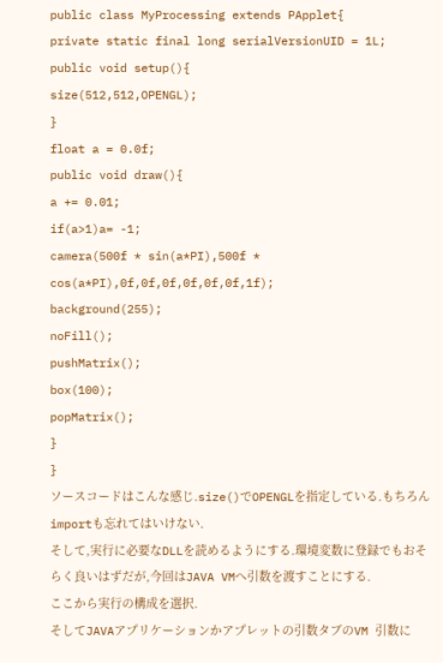public class MyProcessing extends PApplet{
private static final long serialVersionUID = 1L;
public void setup(){
size(512,512,OPENGL);
}
float a = 0.0f;
public void draw(){
a += 0.01;
if(a>1)a= -1;
camera(500f * sin(a*PI),500f * cos(a*PI),0f,0f,0f,0f,0f,0f,1f);
background(255);
noFill();
pushMatrix();
box(100);
popMatrix();
}
}
ソースコードはこんな感じ.size()でOPENGLを指定している.もちろんimportも忘れてはいけない.
そして,実行に必要なDLLを読めるようにする.環境変数に登録でもおそらく良いはずだが,今回はJAVA VMへ引数を渡すことにする.
ここから実行の構成を選択.
そしてJAVAアプリケーションかアプレットの引数タブのVM 引数に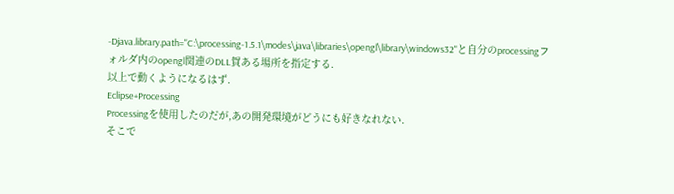-Djava.library.path="C:\processing-1.5.1\modes\java\libraries\opengl\library\windows32"と自分のprocessingフォルダ内のopengl関連のDLL賀ある場所を指定する.
以上で動くようになるはず.
Eclipse+Processing
Processingを使用したのだが,あの開発環境がどうにも好きなれない.
そこで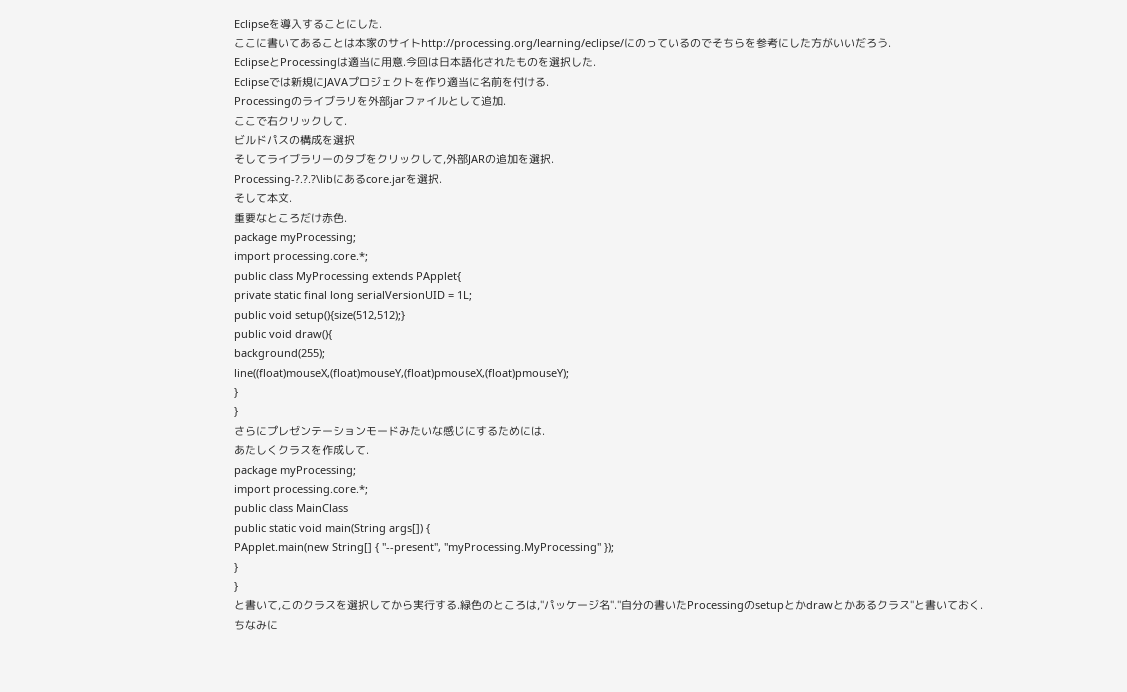Eclipseを導入することにした.
ここに書いてあることは本家のサイトhttp://processing.org/learning/eclipse/にのっているのでそちらを参考にした方がいいだろう.
EclipseとProcessingは適当に用意.今回は日本語化されたものを選択した.
Eclipseでは新規にJAVAプロジェクトを作り適当に名前を付ける.
Processingのライブラリを外部jarファイルとして追加.
ここで右クリックして.
ビルドパスの構成を選択
そしてライブラリーのタブをクリックして,外部JARの追加を選択.
Processing-?.?.?\libにあるcore.jarを選択.
そして本文.
重要なところだけ赤色.
package myProcessing;
import processing.core.*;
public class MyProcessing extends PApplet{
private static final long serialVersionUID = 1L;
public void setup(){size(512,512);}
public void draw(){
background(255);
line((float)mouseX,(float)mouseY,(float)pmouseX,(float)pmouseY);
}
}
さらにプレゼンテーションモードみたいな感じにするためには.
あたしくクラスを作成して.
package myProcessing;
import processing.core.*;
public class MainClass
public static void main(String args[]) {
PApplet.main(new String[] { "--present", "myProcessing.MyProcessing" });
}
}
と書いて,このクラスを選択してから実行する.緑色のところは,"パッケージ名"."自分の書いたProcessingのsetupとかdrawとかあるクラス"と書いておく.
ちなみに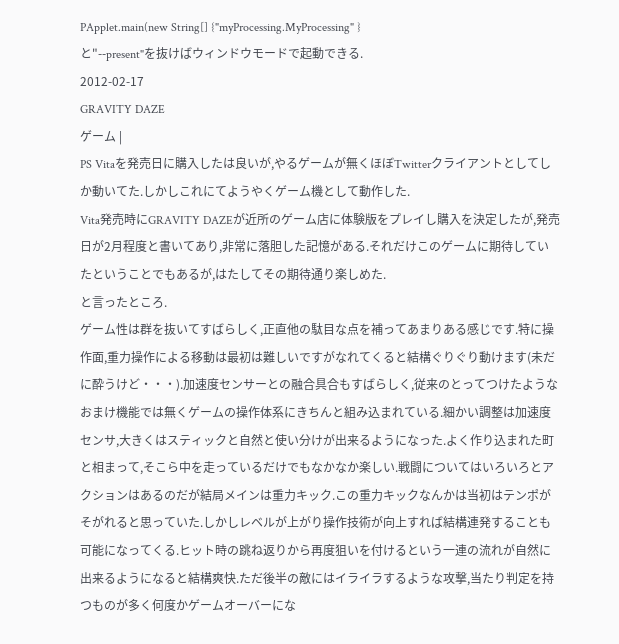PApplet.main(new String[] {"myProcessing.MyProcessing" }
と"--present"を抜けばウィンドウモードで起動できる.
2012-02-17
GRAVITY DAZE
ゲーム |
PS Vitaを発売日に購入したは良いが,やるゲームが無くほぼTwitterクライアントとしてしか動いてた.しかしこれにてようやくゲーム機として動作した.
Vita発売時にGRAVITY DAZEが近所のゲーム店に体験版をプレイし購入を決定したが,発売日が2月程度と書いてあり,非常に落胆した記憶がある.それだけこのゲームに期待していたということでもあるが,はたしてその期待通り楽しめた.
と言ったところ.
ゲーム性は群を抜いてすばらしく,正直他の駄目な点を補ってあまりある感じです.特に操作面,重力操作による移動は最初は難しいですがなれてくると結構ぐりぐり動けます(未だに酔うけど・・・).加速度センサーとの融合具合もすばらしく,従来のとってつけたようなおまけ機能では無くゲームの操作体系にきちんと組み込まれている.細かい調整は加速度センサ,大きくはスティックと自然と使い分けが出来るようになった.よく作り込まれた町と相まって,そこら中を走っているだけでもなかなか楽しい.戦闘についてはいろいろとアクションはあるのだが結局メインは重力キック.この重力キックなんかは当初はテンポがそがれると思っていた.しかしレベルが上がり操作技術が向上すれば結構連発することも可能になってくる.ヒット時の跳ね返りから再度狙いを付けるという一連の流れが自然に出来るようになると結構爽快.ただ後半の敵にはイライラするような攻撃,当たり判定を持つものが多く何度かゲームオーバーにな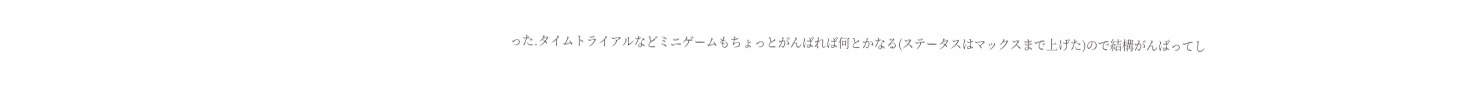った.タイムトライアルなどミニゲームもちょっとがんばれば何とかなる(ステータスはマックスまで上げた)ので結構がんばってし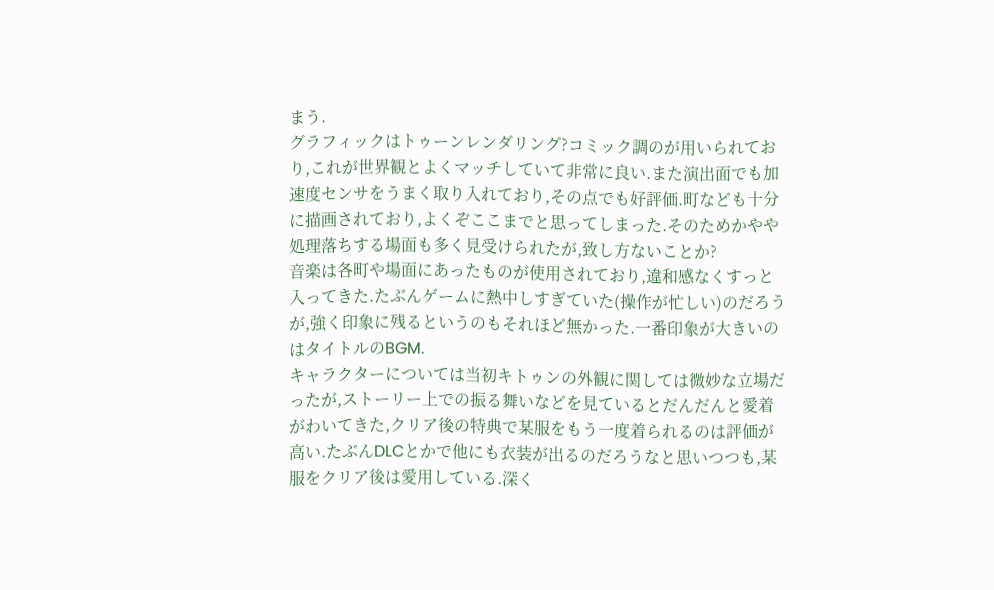まう.
グラフィックはトゥーンレンダリング?コミック調のが用いられており,これが世界観とよくマッチしていて非常に良い.また演出面でも加速度センサをうまく取り入れており,その点でも好評価.町なども十分に描画されており,よくぞここまでと思ってしまった.そのためかやや処理落ちする場面も多く見受けられたが,致し方ないことか?
音楽は各町や場面にあったものが使用されており,違和感なくすっと入ってきた.たぶんゲームに熱中しすぎていた(操作が忙しい)のだろうが,強く印象に残るというのもそれほど無かった.一番印象が大きいのはタイトルのBGM.
キャラクターについては当初キトゥンの外観に関しては微妙な立場だったが,ストーリー上での振る舞いなどを見ているとだんだんと愛着がわいてきた,クリア後の特典で某服をもう一度着られるのは評価が高い.たぶんDLCとかで他にも衣装が出るのだろうなと思いつつも,某服をクリア後は愛用している.深く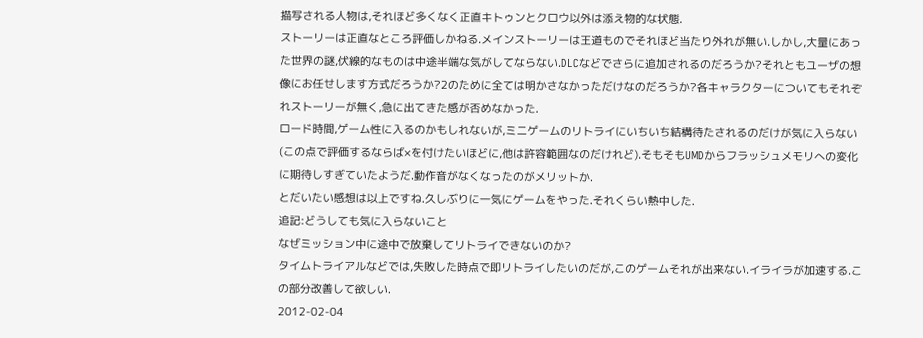描写される人物は,それほど多くなく正直キトゥンとクロウ以外は添え物的な状態.
ストーリーは正直なところ評価しかねる.メインストーリーは王道ものでそれほど当たり外れが無い.しかし,大量にあった世界の謎,伏線的なものは中途半端な気がしてならない.DLCなどでさらに追加されるのだろうか?それともユーザの想像にお任せします方式だろうか?2のために全ては明かさなかっただけなのだろうか?各キャラクターについてもそれぞれストーリーが無く,急に出てきた感が否めなかった.
ロード時間,ゲーム性に入るのかもしれないが,ミニゲームのリトライにいちいち結構待たされるのだけが気に入らない(この点で評価するならば×を付けたいほどに,他は許容範囲なのだけれど).そもそもUMDからフラッシュメモリへの変化に期待しすぎていたようだ.動作音がなくなったのがメリットか.
とだいたい感想は以上ですね.久しぶりに一気にゲームをやった.それくらい熱中した.
追記:どうしても気に入らないこと
なぜミッション中に途中で放棄してリトライできないのか?
タイムトライアルなどでは,失敗した時点で即リトライしたいのだが,このゲームそれが出来ない.イライラが加速する.この部分改善して欲しい.
2012-02-04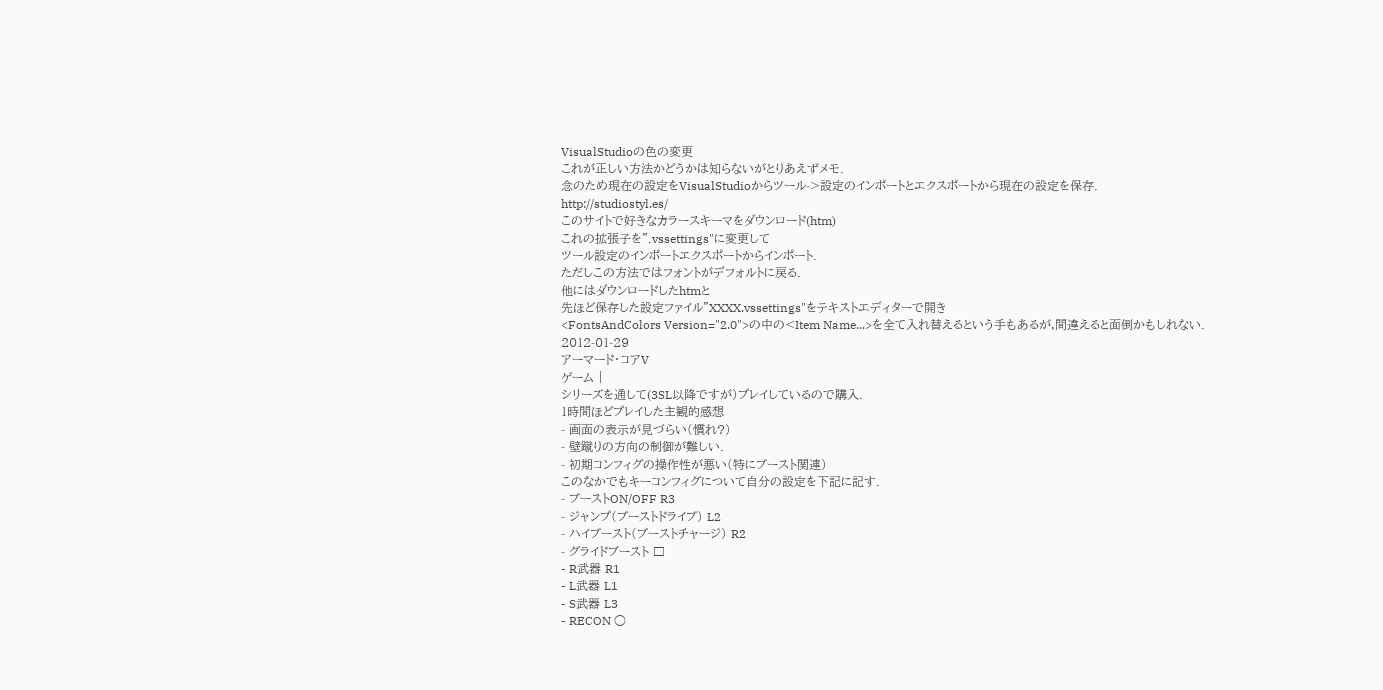VisualStudioの色の変更
これが正しい方法かどうかは知らないがとりあえずメモ.
念のため現在の設定をVisualStudioからツール->設定のインポートとエクスポートから現在の設定を保存.
http://studiostyl.es/
このサイトで好きなカラースキーマをダウンロード(htm)
これの拡張子を".vssettings"に変更して
ツール設定のインポートエクスポートからインポート.
ただしこの方法ではフォントがデフォルトに戻る.
他にはダウンロードしたhtmと
先ほど保存した設定ファイル"XXXX.vssettings"をテキストエディターで開き
<FontsAndColors Version="2.0">の中の<Item Name...>を全て入れ替えるという手もあるが,間違えると面倒かもしれない.
2012-01-29
アーマード・コアV
ゲーム |
シリーズを通して(3SL以降ですが)プレイしているので購入.
1時間ほどプレイした主観的感想
- 画面の表示が見づらい(慣れ?)
- 壁蹴りの方向の制御が難しい.
- 初期コンフィグの操作性が悪い(特にブースト関連)
このなかでもキーコンフィグについて自分の設定を下記に記す.
- ブーストON/OFF R3
- ジャンプ(ブーストドライブ) L2
- ハイブースト(ブーストチャージ) R2
- グライドブースト □
- R武器 R1
- L武器 L1
- S武器 L3
- RECON ○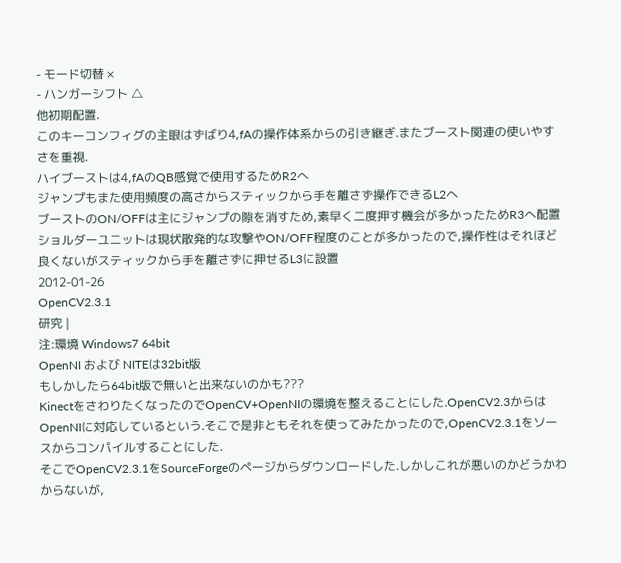- モード切替 ×
- ハンガーシフト △
他初期配置.
このキーコンフィグの主眼はずばり4,fAの操作体系からの引き継ぎ.またブースト関連の使いやすさを重視.
ハイブーストは4,fAのQB感覚で使用するためR2へ
ジャンプもまた使用頻度の高さからスティックから手を離さず操作できるL2へ
ブーストのON/OFFは主にジャンプの隙を消すため,素早く二度押す機会が多かったためR3へ配置
ショルダーユニットは現状散発的な攻撃やON/OFF程度のことが多かったので,操作性はそれほど良くないがスティックから手を離さずに押せるL3に設置
2012-01-26
OpenCV2.3.1
研究 |
注:環境 Windows7 64bit
OpenNI および NITEは32bit版
もしかしたら64bit版で無いと出来ないのかも???
KinectをさわりたくなったのでOpenCV+OpenNIの環境を整えることにした.OpenCV2.3からはOpenNIに対応しているという.そこで是非ともそれを使ってみたかったので,OpenCV2.3.1をソースからコンパイルすることにした.
そこでOpenCV2.3.1をSourceForgeのページからダウンロードした.しかしこれが悪いのかどうかわからないが,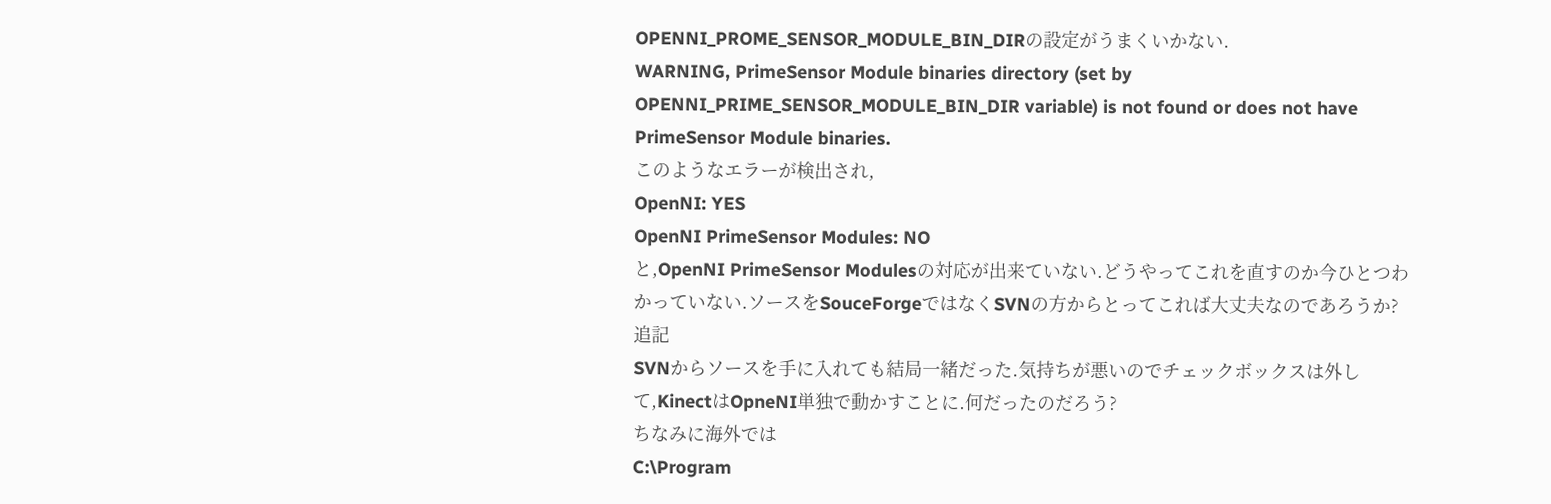OPENNI_PROME_SENSOR_MODULE_BIN_DIRの設定がうまくいかない.
WARNING, PrimeSensor Module binaries directory (set by OPENNI_PRIME_SENSOR_MODULE_BIN_DIR variable) is not found or does not have PrimeSensor Module binaries.
このようなエラーが検出され,
OpenNI: YES
OpenNI PrimeSensor Modules: NO
と,OpenNI PrimeSensor Modulesの対応が出来ていない.どうやってこれを直すのか今ひとつわかっていない.ソースをSouceForgeではなくSVNの方からとってこれば大丈夫なのであろうか?
追記
SVNからソースを手に入れても結局一緒だった.気持ちが悪いのでチェックボックスは外して,KinectはOpneNI単独で動かすことに.何だったのだろう?
ちなみに海外では
C:\Program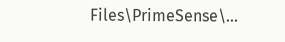Files\PrimeSense\...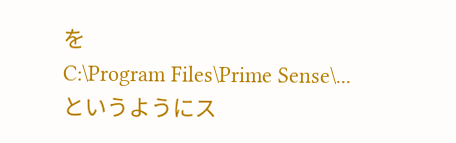を
C:\Program Files\Prime Sense\...
というようにス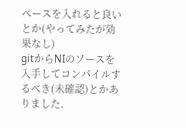ペースを入れると良いとか(やってみたが効果なし)
gitからNIのソースを入手してコンパイルするべき(未確認)とかありました.